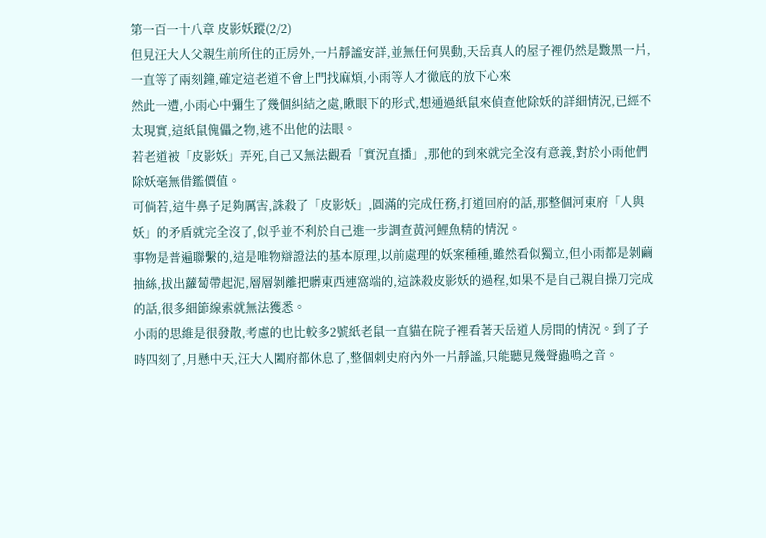第一百一十八章 皮影妖蹤(2/2)
但見汪大人父親生前所住的正房外,一片靜謐安詳,並無任何異動,天岳真人的屋子裡仍然是黢黑一片,一直等了兩刻鐘,確定這老道不會上門找麻煩,小雨等人才徹底的放下心來
然此一遭,小雨心中彌生了幾個糾結之處,瞅眼下的形式,想通過紙鼠來偵查他除妖的詳細情況,已經不太現實,這紙鼠傀儡之物,逃不出他的法眼。
若老道被「皮影妖」弄死,自己又無法觀看「實況直播」,那他的到來就完全沒有意義,對於小雨他們除妖毫無借鑑價值。
可倘若,這牛鼻子足夠厲害,誅殺了「皮影妖」,圓滿的完成任務,打道回府的話,那整個河東府「人與妖」的矛盾就完全沒了,似乎並不利於自己進一步調查黃河鯉魚精的情況。
事物是普遍聯繫的,這是唯物辯證法的基本原理,以前處理的妖案種種,雖然看似獨立,但小雨都是剝繭抽絲,拔出蘿蔔帶起泥,層層剝離把髒東西連窩端的,這誅殺皮影妖的過程,如果不是自己親自操刀完成的話,很多細節線索就無法獲悉。
小雨的思維是很發散,考慮的也比較多2號紙老鼠一直貓在院子裡看著天岳道人房間的情況。到了子時四刻了,月懸中天,汪大人闔府都休息了,整個刺史府內外一片靜謐,只能聽見幾聲蟲鳴之音。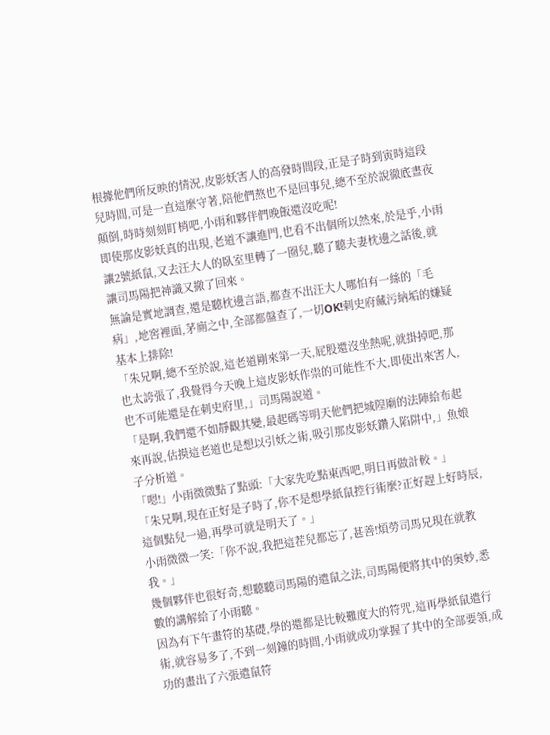根據他們所反映的情況,皮影妖害人的高發時間段,正是子時到寅時這段兒時間,可是一直這麼守著,陪他們熬也不是回事兒,總不至於說徹底晝夜顛倒,時時刻刻盯梢吧,小雨和夥伴們晚飯還沒吃呢!
即使那皮影妖真的出現,老道不讓進門,也看不出個所以然來,於是乎,小雨讓2號紙鼠,又去汪大人的臥室里轉了一圈兒,聽了聽夫妻枕邊之話後,就讓司馬陽把神識又撤了回來。
無論是實地調查,還是聽枕邊言語,都查不出汪大人哪怕有一絲的「毛病」,地窖裡面,茅廁之中,全部都盤查了,一切OK!刺史府藏污納垢的嫌疑基本上排除!
「朱兄啊,總不至於說,這老道剛來第一天,屁股還沒坐熱呢,就掛掉吧,那也太誇張了,我覺得今天晚上這皮影妖作祟的可能性不大,即使出來害人,也不可能還是在刺史府里,」司馬陽說道。
「是啊,我們還不如靜觀其變,最起碼等明天他們把城隍廟的法陣給布起來再說,估摸這老道也是想以引妖之術,吸引那皮影妖鑽入陷阱中,」魚娘子分析道。
「嗯!」小雨微微點了點頭:「大家先吃點東西吧,明日再做計較。」
「朱兄啊,現在正好是子時了,你不是想學紙鼠控行術麼?正好趕上好時辰,這個點兒一過,再學可就是明天了。」
小雨微微一笑:「你不說,我把這茬兒都忘了,甚善!煩勞司馬兄現在就教我。」
幾個夥伴也很好奇,想聽聽司馬陽的遣鼠之法,司馬陽便將其中的奧妙,悉數的講解給了小雨聽。
因為有下午畫符的基礎,學的還都是比較難度大的符咒,這再學紙鼠遣行術,就容易多了,不到一刻鐘的時間,小雨就成功掌握了其中的全部要領,成功的畫出了六張遣鼠符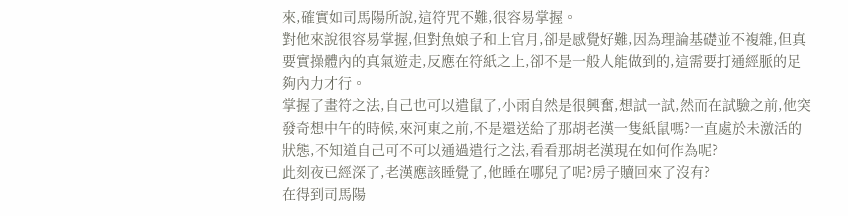來,確實如司馬陽所說,這符咒不難,很容易掌握。
對他來說很容易掌握,但對魚娘子和上官月,卻是感覺好難,因為理論基礎並不複雜,但真要實操體內的真氣遊走,反應在符紙之上,卻不是一般人能做到的,這需要打通經脈的足夠內力才行。
掌握了畫符之法,自己也可以遣鼠了,小雨自然是很興奮,想試一試,然而在試驗之前,他突發奇想中午的時候,來河東之前,不是還送給了那胡老漢一隻紙鼠嗎?一直處於未激活的狀態,不知道自己可不可以通過遣行之法,看看那胡老漢現在如何作為呢?
此刻夜已經深了,老漢應該睡覺了,他睡在哪兒了呢?房子贖回來了沒有?
在得到司馬陽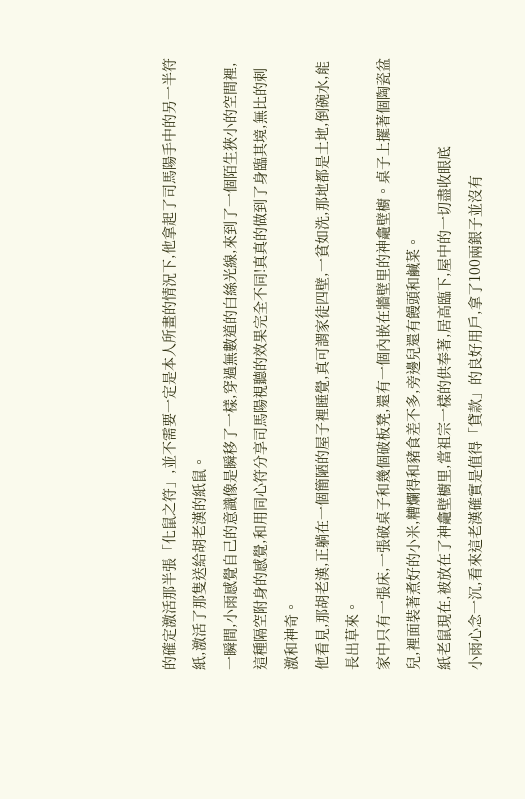的確定激活那半張「化鼠之符」,並不需要一定是本人所畫的情況下,他拿起了司馬陽手中的另一半符紙,激活了那隻送給胡老漢的紙鼠。
一瞬間,小雨感覺自己的意識像是瞬移了一樣,穿過無數道的白絲光線,來到了一個陌生狹小的空間裡,這種隔空附身的感覺,和用同心符分享司馬陽視聽的效果完全不同!真真的做到了身臨其境,無比的刺激和神奇。
他看見,那胡老漢,正躺在一個簡陋的屋子裡睡覺,真可謂家徒四壁,一貧如洗,那地都是土地,倒碗水,能長出草來。
家中只有一張床,一張破桌子和幾個破板凳,還有一個內嵌在牆壁里的神龕壁櫥。桌子上擺著個陶瓷盆兒,裡面裝著煮好的小米,糟爛得和豬食差不多,旁邊兒還有饅頭和鹹菜。
紙老鼠現在,被放在了神龕壁櫥里,當祖宗一樣的供奉著,居高臨下,屋中的一切盡收眼底
小雨心念一沉,看來這老漢確實是值得「貸款」的良好用戶,拿了100兩銀子並沒有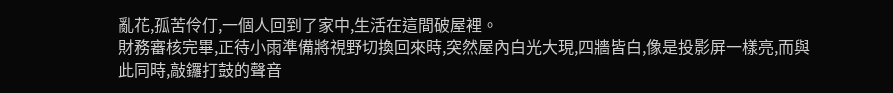亂花,孤苦伶仃,一個人回到了家中,生活在這間破屋裡。
財務審核完畢,正待小雨準備將視野切換回來時,突然屋內白光大現,四牆皆白,像是投影屏一樣亮,而與此同時,敲鑼打鼓的聲音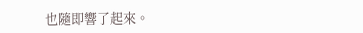也隨即響了起來。